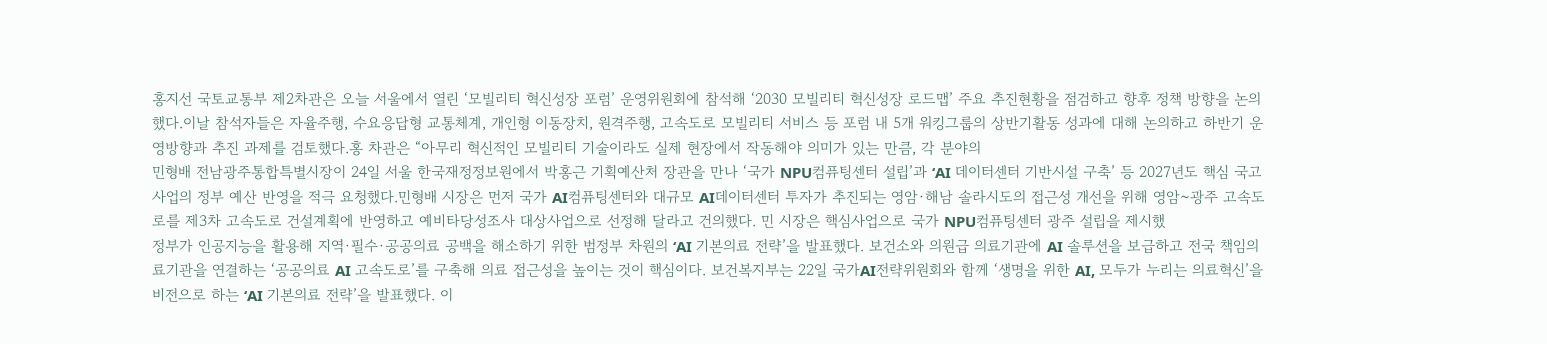홍지선 국토교통부 제2차관은 오늘 서울에서 열린 ‘모빌리티 혁신성장 포럼’ 운영위원회에 참석해 ‘2030 모빌리티 혁신성장 로드맵’ 주요 추진현황을 점검하고 향후 정책 방향을 논의했다.이날 참석자들은 자율주행, 수요응답형 교통체계, 개인형 이동장치, 원격주행, 고속도로 모빌리티 서비스 등 포럼 내 5개 워킹그룹의 상반기활동 성과에 대해 논의하고 하반기 운영방향과 추진 과제를 검토했다.홍 차관은 “아무리 혁신적인 모빌리티 기술이라도 실제 현장에서 작동해야 의미가 있는 만큼, 각 분야의
민형배 전남광주통합특별시장이 24일 서울 한국재정정보원에서 박홍근 기획예산처 장관을 만나 ‘국가 NPU컴퓨팅센터 설립’과 ‘AI 데이터센터 기반시설 구축’ 등 2027년도 핵심 국고사업의 정부 예산 반영을 적극 요청했다.민형배 시장은 먼저 국가 AI컴퓨팅센터와 대규모 AI데이터센터 투자가 추진되는 영암·해남 솔라시도의 접근성 개선을 위해 영암~광주 고속도로를 제3차 고속도로 건설계획에 반영하고 예비타당성조사 대상사업으로 선정해 달라고 건의했다. 민 시장은 핵심사업으로 국가 NPU컴퓨팅센터 광주 설립을 제시했
정부가 인공지능을 활용해 지역·필수·공공의료 공백을 해소하기 위한 범정부 차원의 ‘AI 기본의료 전략’을 발표했다. 보건소와 의원급 의료기관에 AI 솔루션을 보급하고 전국 책임의료기관을 연결하는 ‘공공의료 AI 고속도로’를 구축해 의료 접근성을 높이는 것이 핵심이다. 보건복지부는 22일 국가AI전략위원회와 함께 ‘생명을 위한 AI, 모두가 누리는 의료혁신’을 비전으로 하는 ‘AI 기본의료 전략’을 발표했다. 이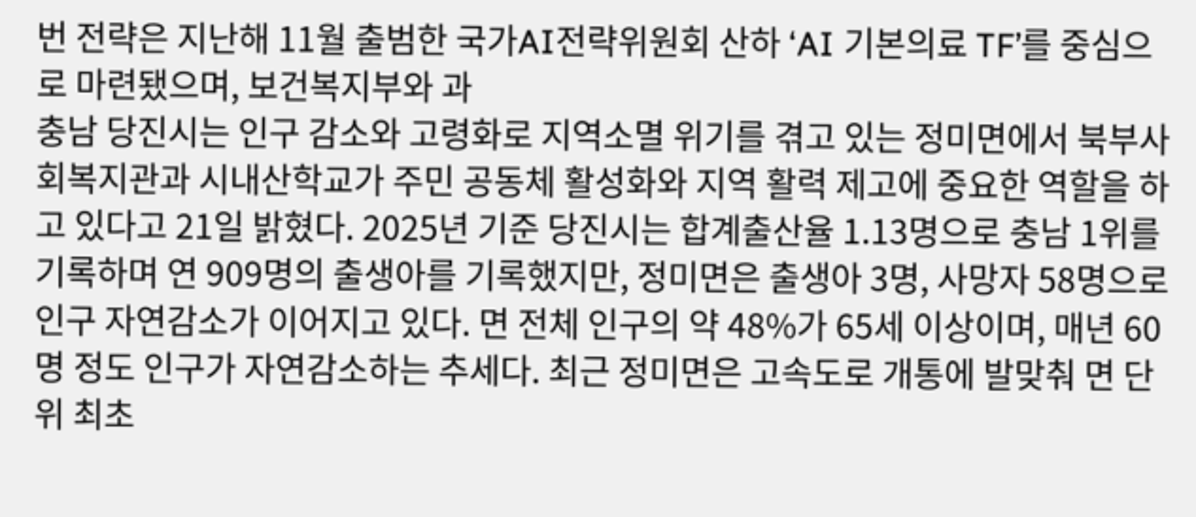번 전략은 지난해 11월 출범한 국가AI전략위원회 산하 ‘AI 기본의료 TF’를 중심으로 마련됐으며, 보건복지부와 과
충남 당진시는 인구 감소와 고령화로 지역소멸 위기를 겪고 있는 정미면에서 북부사회복지관과 시내산학교가 주민 공동체 활성화와 지역 활력 제고에 중요한 역할을 하고 있다고 21일 밝혔다. 2025년 기준 당진시는 합계출산율 1.13명으로 충남 1위를 기록하며 연 909명의 출생아를 기록했지만, 정미면은 출생아 3명, 사망자 58명으로 인구 자연감소가 이어지고 있다. 면 전체 인구의 약 48%가 65세 이상이며, 매년 60명 정도 인구가 자연감소하는 추세다. 최근 정미면은 고속도로 개통에 발맞춰 면 단위 최초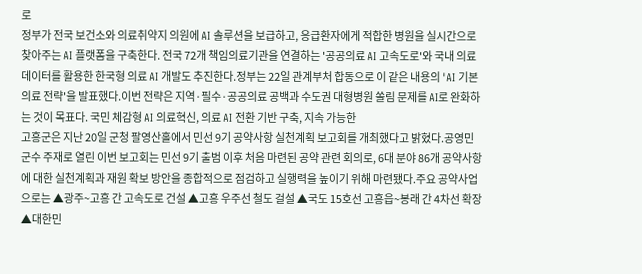로
정부가 전국 보건소와 의료취약지 의원에 AI 솔루션을 보급하고, 응급환자에게 적합한 병원을 실시간으로 찾아주는 AI 플랫폼을 구축한다. 전국 72개 책임의료기관을 연결하는 '공공의료 AI 고속도로'와 국내 의료데이터를 활용한 한국형 의료 AI 개발도 추진한다.정부는 22일 관계부처 합동으로 이 같은 내용의 'AI 기본의료 전략'을 발표했다.이번 전략은 지역·필수·공공의료 공백과 수도권 대형병원 쏠림 문제를 AI로 완화하는 것이 목표다. 국민 체감형 AI 의료혁신, 의료 AI 전환 기반 구축, 지속 가능한
고흥군은 지난 20일 군청 팔영산홀에서 민선 9기 공약사항 실천계획 보고회를 개최했다고 밝혔다.공영민 군수 주재로 열린 이번 보고회는 민선 9기 출범 이후 처음 마련된 공약 관련 회의로, 6대 분야 86개 공약사항에 대한 실천계획과 재원 확보 방안을 종합적으로 점검하고 실행력을 높이기 위해 마련됐다.주요 공약사업으로는 ▲광주~고흥 간 고속도로 건설 ▲고흥 우주선 철도 걸설 ▲국도 15호선 고흥읍~봉래 간 4차선 확장 ▲대한민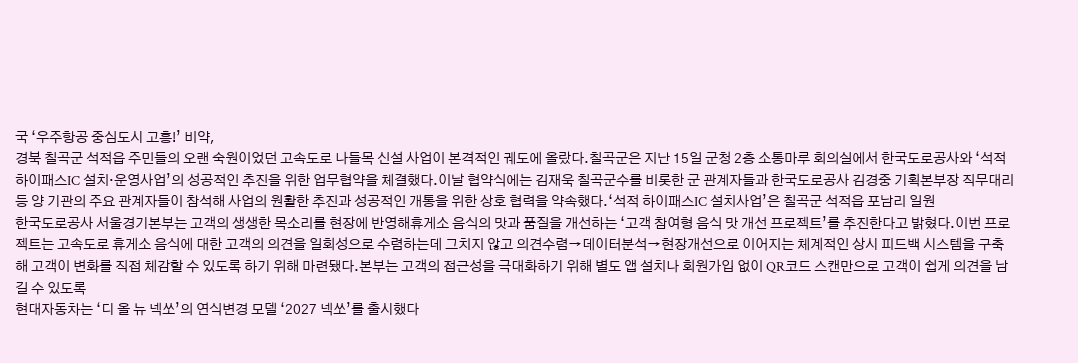국 ‘우주항공 중심도시 고흥!’ 비약,
경북 칠곡군 석적읍 주민들의 오랜 숙원이었던 고속도로 나들목 신설 사업이 본격적인 궤도에 올랐다.칠곡군은 지난 15일 군청 2층 소통마루 회의실에서 한국도로공사와 ‘석적 하이패스IC 설치·운영사업’의 성공적인 추진을 위한 업무협약을 체결했다.이날 협약식에는 김재욱 칠곡군수를 비롯한 군 관계자들과 한국도로공사 김경중 기획본부장 직무대리 등 양 기관의 주요 관계자들이 참석해 사업의 원활한 추진과 성공적인 개통을 위한 상호 협력을 약속했다.‘석적 하이패스IC 설치사업’은 칠곡군 석적읍 포남리 일원
한국도로공사 서울경기본부는 고객의 생생한 목소리를 현장에 반영해휴게소 음식의 맛과 품질을 개선하는 ‘고객 참여형 음식 맛 개선 프로젝트’를 추진한다고 밝혔다.이번 프로젝트는 고속도로 휴게소 음식에 대한 고객의 의견을 일회성으로 수렴하는데 그치지 않고 의견수렴→데이터분석→현장개선으로 이어지는 체계적인 상시 피드백 시스템을 구축해 고객이 변화를 직접 체감할 수 있도록 하기 위해 마련됐다.본부는 고객의 접근성을 극대화하기 위해 별도 앱 설치나 회원가입 없이 QR코드 스캔만으로 고객이 쉽게 의견을 남길 수 있도록
현대자동차는 ‘디 올 뉴 넥쏘’의 연식변경 모델 ‘2027 넥쏘’를 출시했다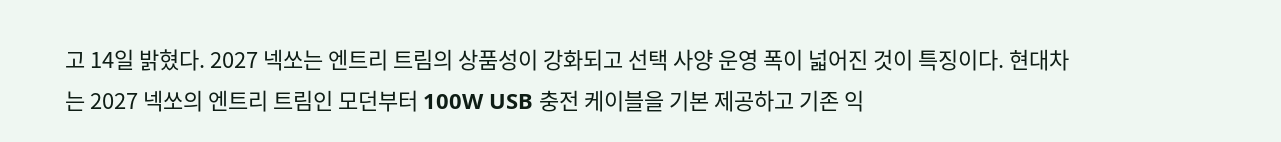고 14일 밝혔다. 2027 넥쏘는 엔트리 트림의 상품성이 강화되고 선택 사양 운영 폭이 넓어진 것이 특징이다. 현대차는 2027 넥쏘의 엔트리 트림인 모던부터 100W USB 충전 케이블을 기본 제공하고 기존 익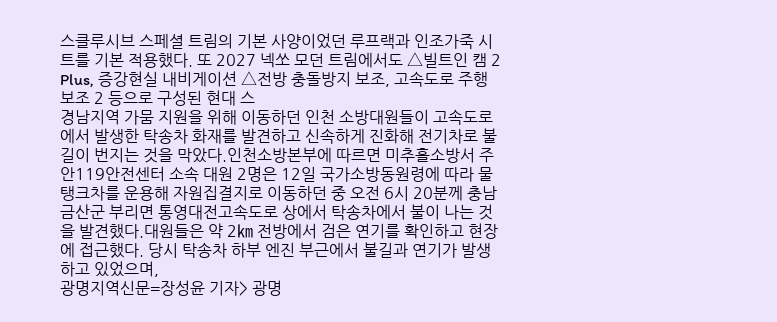스클루시브 스페셜 트림의 기본 사양이었던 루프랙과 인조가죽 시트를 기본 적용했다. 또 2027 넥쏘 모던 트림에서도 △빌트인 캠 2 Plus, 증강현실 내비게이션 △전방 충돌방지 보조, 고속도로 주행 보조 2 등으로 구성된 현대 스
경남지역 가뭄 지원을 위해 이동하던 인천 소방대원들이 고속도로에서 발생한 탁송차 화재를 발견하고 신속하게 진화해 전기차로 불길이 번지는 것을 막았다.인천소방본부에 따르면 미추홀소방서 주안119안전센터 소속 대원 2명은 12일 국가소방동원령에 따라 물탱크차를 운용해 자원집결지로 이동하던 중 오전 6시 20분께 충남 금산군 부리면 통영대전고속도로 상에서 탁송차에서 불이 나는 것을 발견했다.대원들은 약 2㎞ 전방에서 검은 연기를 확인하고 현장에 접근했다. 당시 탁송차 하부 엔진 부근에서 불길과 연기가 발생하고 있었으며,
광명지역신문=장성윤 기자> 광명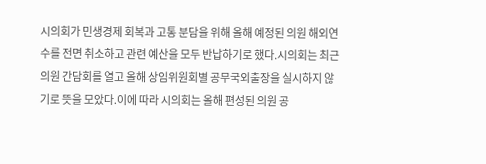시의회가 민생경제 회복과 고통 분담을 위해 올해 예정된 의원 해외연수를 전면 취소하고 관련 예산을 모두 반납하기로 했다.시의회는 최근 의원 간담회를 열고 올해 상임위원회별 공무국외출장을 실시하지 않기로 뜻을 모았다.이에 따라 시의회는 올해 편성된 의원 공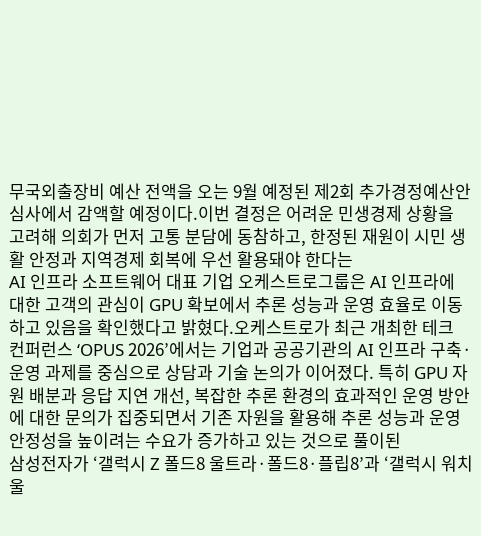무국외출장비 예산 전액을 오는 9월 예정된 제2회 추가경정예산안 심사에서 감액할 예정이다.이번 결정은 어려운 민생경제 상황을 고려해 의회가 먼저 고통 분담에 동참하고, 한정된 재원이 시민 생활 안정과 지역경제 회복에 우선 활용돼야 한다는
AI 인프라 소프트웨어 대표 기업 오케스트로그룹은 AI 인프라에 대한 고객의 관심이 GPU 확보에서 추론 성능과 운영 효율로 이동하고 있음을 확인했다고 밝혔다.오케스트로가 최근 개최한 테크 컨퍼런스 ‘OPUS 2026’에서는 기업과 공공기관의 AI 인프라 구축·운영 과제를 중심으로 상담과 기술 논의가 이어졌다. 특히 GPU 자원 배분과 응답 지연 개선, 복잡한 추론 환경의 효과적인 운영 방안에 대한 문의가 집중되면서 기존 자원을 활용해 추론 성능과 운영 안정성을 높이려는 수요가 증가하고 있는 것으로 풀이된
삼성전자가 ‘갤럭시 Z 폴드8 울트라·폴드8·플립8’과 ‘갤럭시 워치 울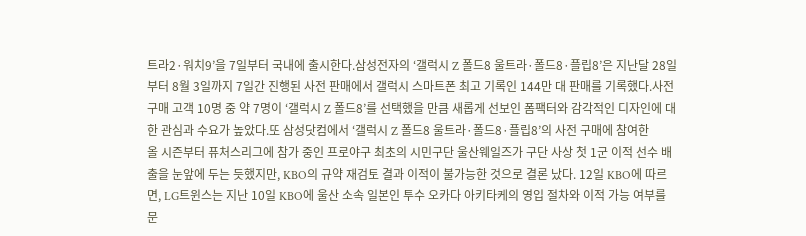트라2·워치9’을 7일부터 국내에 출시한다.삼성전자의 ‘갤럭시 Z 폴드8 울트라·폴드8·플립8’은 지난달 28일부터 8월 3일까지 7일간 진행된 사전 판매에서 갤럭시 스마트폰 최고 기록인 144만 대 판매를 기록했다.사전 구매 고객 10명 중 약 7명이 ‘갤럭시 Z 폴드8’를 선택했을 만큼 새롭게 선보인 폼팩터와 감각적인 디자인에 대한 관심과 수요가 높았다.또 삼성닷컴에서 ‘갤럭시 Z 폴드8 울트라·폴드8·플립8’의 사전 구매에 참여한
올 시즌부터 퓨처스리그에 참가 중인 프로야구 최초의 시민구단 울산웨일즈가 구단 사상 첫 1군 이적 선수 배출을 눈앞에 두는 듯했지만, KBO의 규약 재검토 결과 이적이 불가능한 것으로 결론 났다. 12일 KBO에 따르면, LG트윈스는 지난 10일 KBO에 울산 소속 일본인 투수 오카다 아키타케의 영입 절차와 이적 가능 여부를 문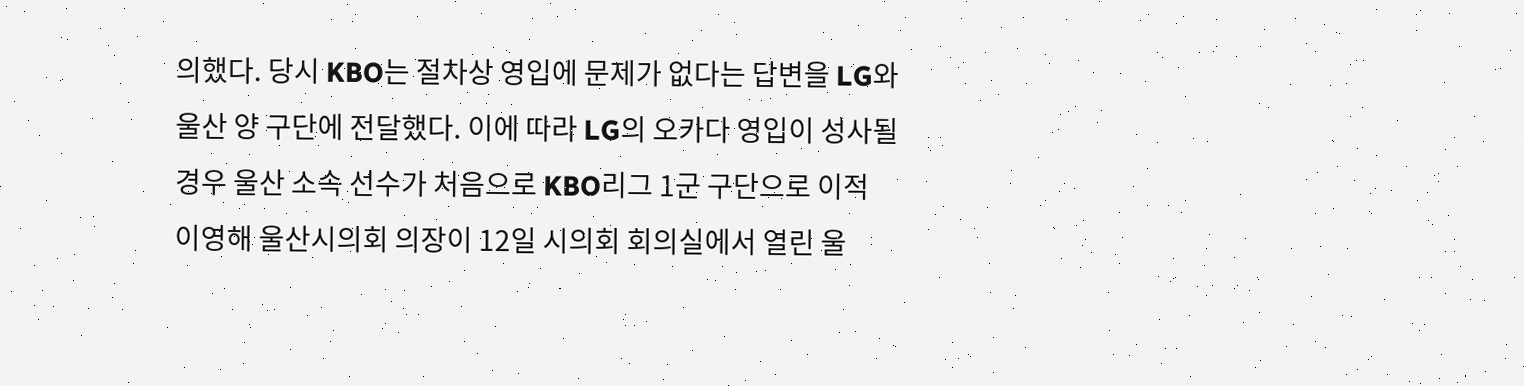의했다. 당시 KBO는 절차상 영입에 문제가 없다는 답변을 LG와 울산 양 구단에 전달했다. 이에 따라 LG의 오카다 영입이 성사될 경우 울산 소속 선수가 처음으로 KBO리그 1군 구단으로 이적
이영해 울산시의회 의장이 12일 시의회 회의실에서 열린 울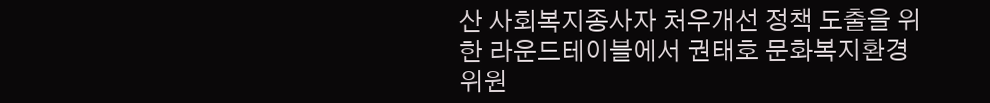산 사회복지종사자 처우개선 정책 도출을 위한 라운드테이블에서 권태호 문화복지환경위원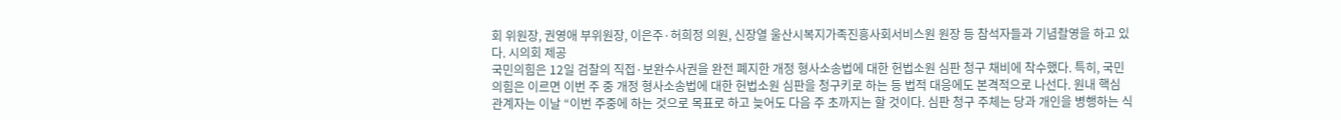회 위원장, 권영애 부위원장, 이은주·허희정 의원, 신장열 울산시복지가족진흥사회서비스원 원장 등 참석자들과 기념촬영을 하고 있다. 시의회 제공
국민의힘은 12일 검찰의 직접·보완수사권을 완전 폐지한 개정 형사소송법에 대한 헌법소원 심판 청구 채비에 착수했다. 특히, 국민의힘은 이르면 이번 주 중 개정 형사소송법에 대한 헌법소원 심판을 청구키로 하는 등 법적 대응에도 본격적으로 나선다. 원내 핵심 관계자는 이날 “이번 주중에 하는 것으로 목표로 하고 늦어도 다음 주 초까지는 할 것이다. 심판 청구 주체는 당과 개인을 병행하는 식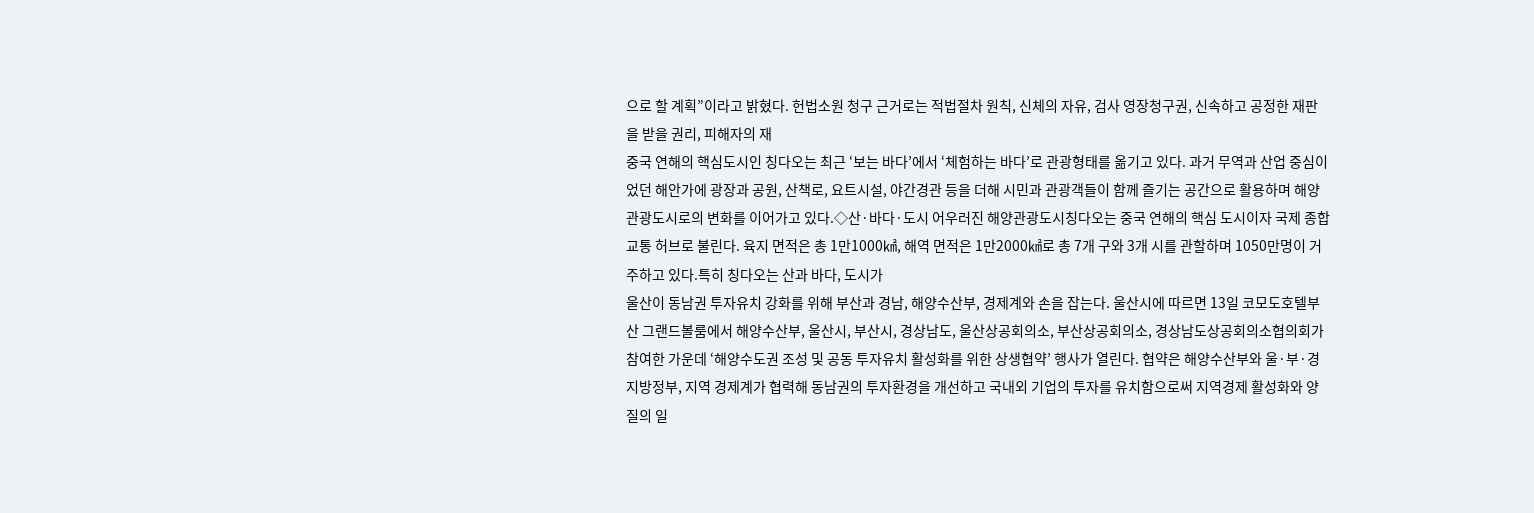으로 할 계획”이라고 밝혔다. 헌법소원 청구 근거로는 적법절차 원칙, 신체의 자유, 검사 영장청구권, 신속하고 공정한 재판을 받을 권리, 피해자의 재
중국 연해의 핵심도시인 칭다오는 최근 ‘보는 바다’에서 ‘체험하는 바다’로 관광형태를 옮기고 있다. 과거 무역과 산업 중심이었던 해안가에 광장과 공원, 산책로, 요트시설, 야간경관 등을 더해 시민과 관광객들이 함께 즐기는 공간으로 활용하며 해양관광도시로의 변화를 이어가고 있다.◇산·바다·도시 어우러진 해양관광도시칭다오는 중국 연해의 핵심 도시이자 국제 종합교통 허브로 불린다. 육지 면적은 총 1만1000㎢, 해역 면적은 1만2000㎢로 총 7개 구와 3개 시를 관할하며 1050만명이 거주하고 있다.특히 칭다오는 산과 바다, 도시가
울산이 동남권 투자유치 강화를 위해 부산과 경남, 해양수산부, 경제계와 손을 잡는다. 울산시에 따르면 13일 코모도호텔부산 그랜드볼룸에서 해양수산부, 울산시, 부산시, 경상남도, 울산상공회의소, 부산상공회의소, 경상남도상공회의소협의회가 참여한 가운데 ‘해양수도권 조성 및 공동 투자유치 활성화를 위한 상생협약’ 행사가 열린다. 협약은 해양수산부와 울·부·경 지방정부, 지역 경제계가 협력해 동남권의 투자환경을 개선하고 국내외 기업의 투자를 유치함으로써 지역경제 활성화와 양질의 일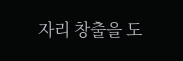자리 창출을 도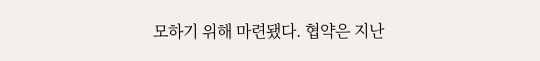모하기 위해 마련됐다. 협약은 지난